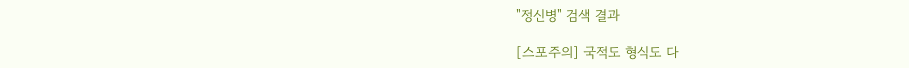"정신병" 검색 결과

[스포주의] 국적도 형식도 다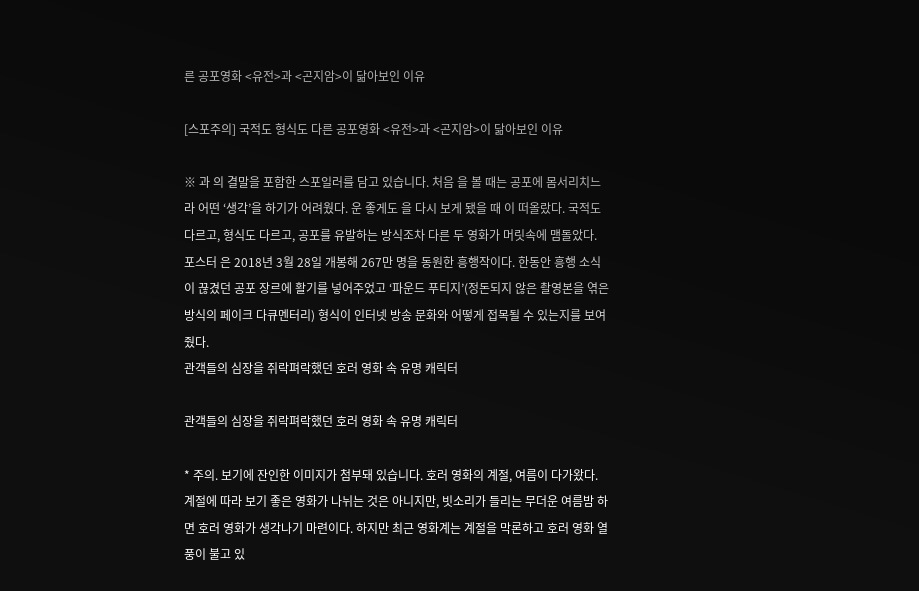른 공포영화 <유전>과 <곤지암>이 닮아보인 이유

[스포주의] 국적도 형식도 다른 공포영화 <유전>과 <곤지암>이 닮아보인 이유

※ 과 의 결말을 포함한 스포일러를 담고 있습니다. 처음 을 볼 때는 공포에 몸서리치느라 어떤 ‘생각’을 하기가 어려웠다. 운 좋게도 을 다시 보게 됐을 때 이 떠올랐다. 국적도 다르고, 형식도 다르고, 공포를 유발하는 방식조차 다른 두 영화가 머릿속에 맴돌았다. 포스터 은 2018년 3월 28일 개봉해 267만 명을 동원한 흥행작이다. 한동안 흥행 소식이 끊겼던 공포 장르에 활기를 넣어주었고 ‘파운드 푸티지’(정돈되지 않은 촬영본을 엮은 방식의 페이크 다큐멘터리) 형식이 인터넷 방송 문화와 어떻게 접목될 수 있는지를 보여줬다.
관객들의 심장을 쥐락펴락했던 호러 영화 속 유명 캐릭터

관객들의 심장을 쥐락펴락했던 호러 영화 속 유명 캐릭터

* 주의. 보기에 잔인한 이미지가 첨부돼 있습니다. 호러 영화의 계절, 여름이 다가왔다. 계절에 따라 보기 좋은 영화가 나뉘는 것은 아니지만, 빗소리가 들리는 무더운 여름밤 하면 호러 영화가 생각나기 마련이다. 하지만 최근 영화계는 계절을 막론하고 호러 영화 열풍이 불고 있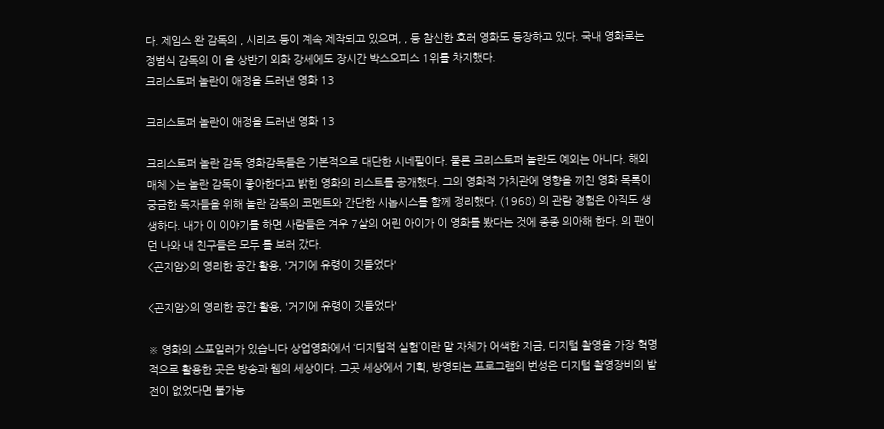다. 제임스 완 감독의 , 시리즈 등이 계속 제작되고 있으며, , 등 참신한 호러 영화도 등장하고 있다. 국내 영화로는 정범식 감독의 이 올 상반기 외화 강세에도 장시간 박스오피스 1위를 차지했다.
크리스토퍼 놀란이 애정을 드러낸 영화 13

크리스토퍼 놀란이 애정을 드러낸 영화 13

크리스토퍼 놀란 감독 영화감독들은 기본적으로 대단한 시네필이다. 물론 크리스토퍼 놀란도 예외는 아니다. 해외 매체 >는 놀란 감독이 좋아한다고 밝힌 영화의 리스트를 공개했다. 그의 영화적 가치관에 영향을 끼친 영화 목록이 궁금한 독자들을 위해 놀란 감독의 코멘트와 간단한 시놉시스를 함께 정리했다. (1968) 의 관람 경험은 아직도 생생하다. 내가 이 이야기를 하면 사람들은 겨우 7살의 어린 아이가 이 영화를 봤다는 것에 종종 의아해 한다. 의 팬이던 나와 내 친구들은 모두 를 보러 갔다.
<곤지암>의 영리한 공간 활용, '거기에 유령이 깃들었다'

<곤지암>의 영리한 공간 활용, '거기에 유령이 깃들었다'

※ 영화의 스포일러가 있습니다 상업영화에서 ‘디지털적 실험’이란 말 자체가 어색한 지금, 디지털 촬영을 가장 혁명적으로 활용한 곳은 방송과 웹의 세상이다. 그곳 세상에서 기획, 방영되는 프로그램의 번성은 디지털 촬영장비의 발전이 없었다면 불가능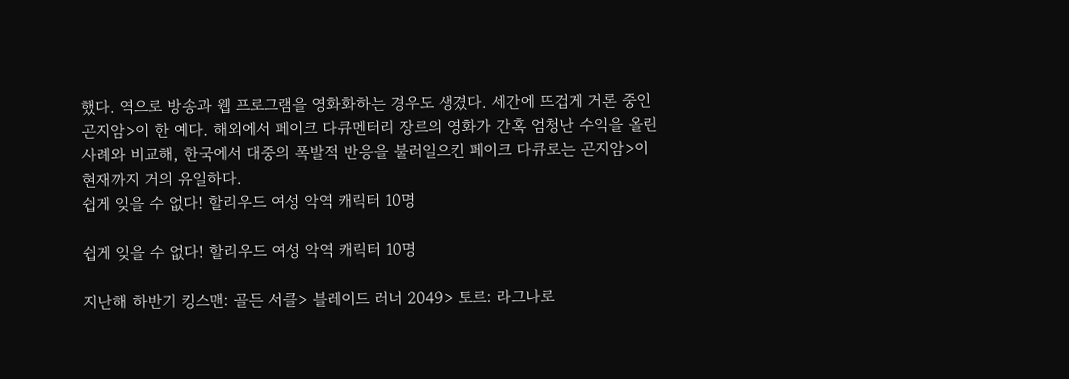했다. 역으로 방송과 웹 프로그램을 영화화하는 경우도 생겼다. 세간에 뜨겁게 거론 중인 곤지암>이 한 예다. 해외에서 페이크 다큐멘터리 장르의 영화가 간혹 엄청난 수익을 올린 사례와 비교해, 한국에서 대중의 폭발적 반응을 불러일으킨 페이크 다큐로는 곤지암>이 현재까지 거의 유일하다.
쉽게 잊을 수 없다! 할리우드 여성 악역 캐릭터 10명

쉽게 잊을 수 없다! 할리우드 여성 악역 캐릭터 10명

지난해 하반기 킹스맨: 골든 서클> 블레이드 러너 2049> 토르: 라그나로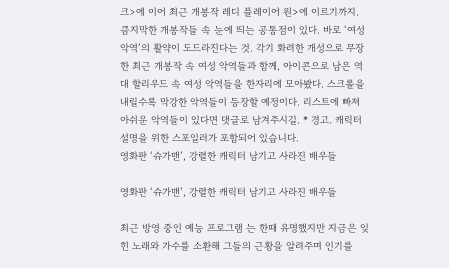크>에 이어 최근 개봉작 레디 플레이어 원>에 이르기까지. 큼지막한 개봉작들 속 눈에 띄는 공통점이 있다. 바로 ‘여성 악역’의 활약이 도드라진다는 것. 각기 화려한 개성으로 무장한 최근 개봉작 속 여성 악역들과 함께, 아이콘으로 남은 역대 할리우드 속 여성 악역들을 한자리에 모아봤다. 스크롤을 내릴수록 막강한 악역들이 등장할 예정이다. 리스트에 빠져 아쉬운 악역들이 있다면 댓글로 남겨주시길. * 경고. 캐릭터 설명을 위한 스포일러가 포함되어 있습니다.
영화판 ‘슈가맨’, 강렬한 캐릭터 남기고 사라진 배우들

영화판 ‘슈가맨’, 강렬한 캐릭터 남기고 사라진 배우들

최근 방영 중인 예능 프로그램 는 한때 유명했지만 지금은 잊힌 노래와 가수를 소환해 그들의 근황을 알려주며 인기를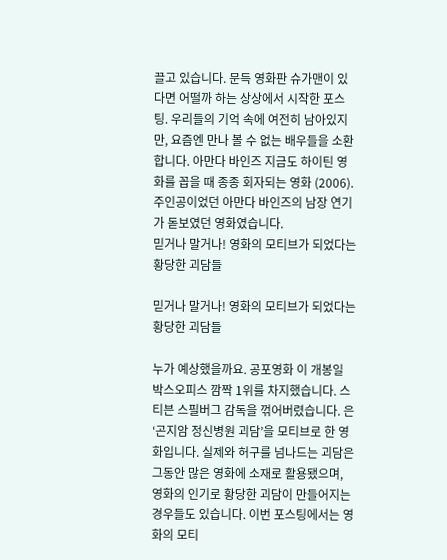끌고 있습니다. 문득 영화판 슈가맨이 있다면 어떨까 하는 상상에서 시작한 포스팅. 우리들의 기억 속에 여전히 남아있지만, 요즘엔 만나 볼 수 없는 배우들을 소환합니다. 아만다 바인즈 지금도 하이틴 영화를 꼽을 때 종종 회자되는 영화 (2006). 주인공이었던 아만다 바인즈의 남장 연기가 돋보였던 영화였습니다.
믿거나 말거나! 영화의 모티브가 되었다는 황당한 괴담들

믿거나 말거나! 영화의 모티브가 되었다는 황당한 괴담들

누가 예상했을까요. 공포영화 이 개봉일 박스오피스 깜짝 1위를 차지했습니다. 스티븐 스필버그 감독을 꺾어버렸습니다. 은 ‘곤지암 정신병원 괴담’을 모티브로 한 영화입니다. 실제와 허구를 넘나드는 괴담은 그동안 많은 영화에 소재로 활용됐으며, 영화의 인기로 황당한 괴담이 만들어지는 경우들도 있습니다. 이번 포스팅에서는 영화의 모티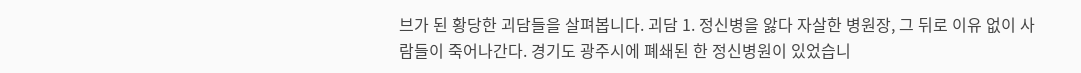브가 된 황당한 괴담들을 살펴봅니다. 괴담 1. 정신병을 앓다 자살한 병원장, 그 뒤로 이유 없이 사람들이 죽어나간다. 경기도 광주시에 폐쇄된 한 정신병원이 있었습니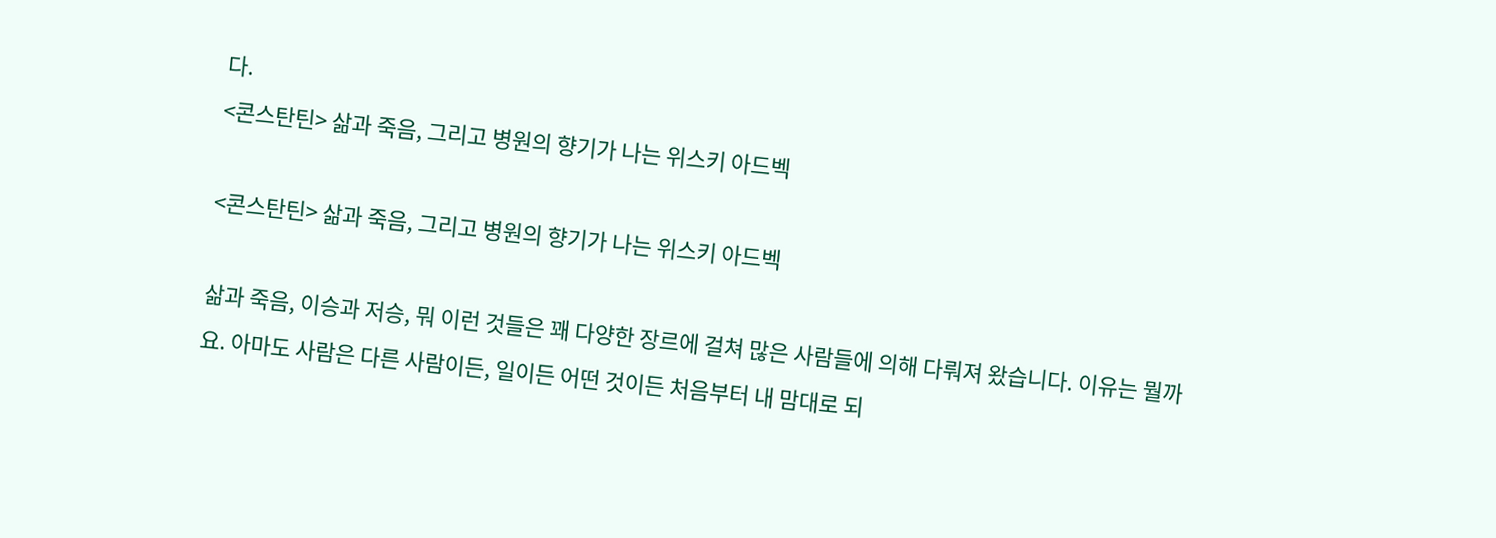다.
<콘스탄틴> 삶과 죽음, 그리고 병원의 향기가 나는 위스키 아드벡

<콘스탄틴> 삶과 죽음, 그리고 병원의 향기가 나는 위스키 아드벡

삶과 죽음, 이승과 저승, 뭐 이런 것들은 꽤 다양한 장르에 걸쳐 많은 사람들에 의해 다뤄져 왔습니다. 이유는 뭘까요. 아마도 사람은 다른 사람이든, 일이든 어떤 것이든 처음부터 내 맘대로 되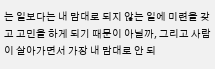는 일보다는 내 맘대로 되지 않는 일에 미련을 갖고 고민을 하게 되기 때문이 아닐까, 그리고 사람이 살아가면서 가장 내 맘대로 안 되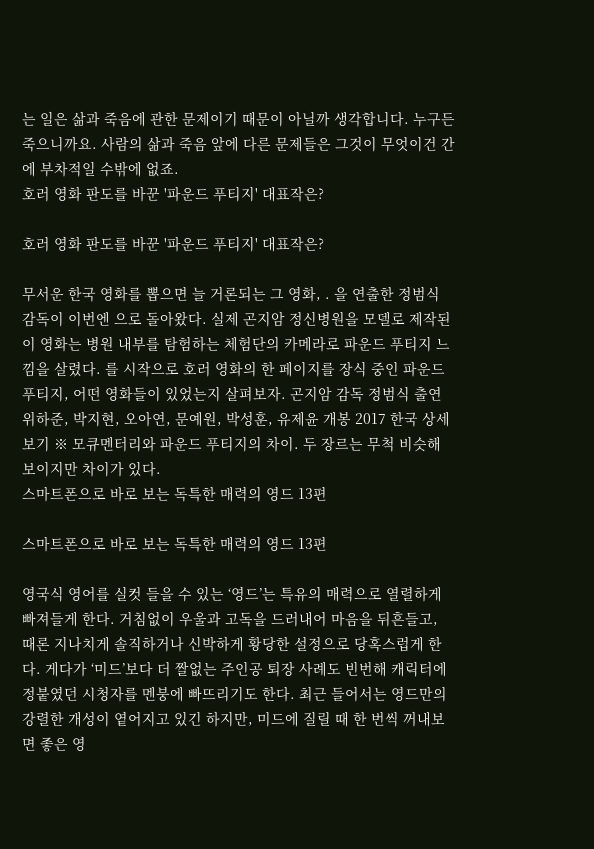는 일은 삶과 죽음에 관한 문제이기 때문이 아닐까 생각합니다. 누구든 죽으니까요. 사람의 삶과 죽음 앞에 다른 문제들은 그것이 무엇이건 간에 부차적일 수밖에 없죠.
호러 영화 판도를 바꾼 '파운드 푸티지' 대표작은?

호러 영화 판도를 바꾼 '파운드 푸티지' 대표작은?

무서운 한국 영화를 뽑으면 늘 거론되는 그 영화, . 을 연출한 정범식 감독이 이번엔 으로 돌아왔다. 실제 곤지암 정신병원을 모델로 제작된 이 영화는 병원 내부를 탐험하는 체험단의 카메라로 파운드 푸티지 느낌을 살렸다. 를 시작으로 호러 영화의 한 페이지를 장식 중인 파운드 푸티지, 어떤 영화들이 있었는지 살펴보자. 곤지암 감독 정범식 출연 위하준, 박지현, 오아연, 문예원, 박성훈, 유제윤 개봉 2017 한국 상세보기 ※ 모큐멘터리와 파운드 푸티지의 차이. 두 장르는 무척 비슷해 보이지만 차이가 있다.
스마트폰으로 바로 보는 독특한 매력의 영드 13편

스마트폰으로 바로 보는 독특한 매력의 영드 13편

영국식 영어를 실컷 들을 수 있는 ‘영드’는 특유의 매력으로 열렬하게 빠져들게 한다. 거침없이 우울과 고독을 드러내어 마음을 뒤흔들고, 때론 지나치게 솔직하거나 신박하게 황당한 설정으로 당혹스럽게 한다. 게다가 ‘미드’보다 더 짤없는 주인공 퇴장 사례도 빈번해 캐릭터에 정붙였던 시청자를 멘붕에 빠뜨리기도 한다. 최근 들어서는 영드만의 강렬한 개성이 옅어지고 있긴 하지만, 미드에 질릴 때 한 번씩 꺼내보면 좋은 영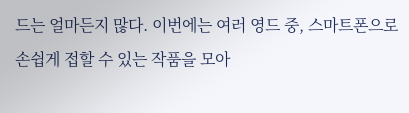드는 얼마든지 많다. 이번에는 여러 영드 중, 스마트폰으로 손쉽게 접할 수 있는 작품을 모아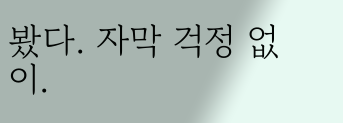봤다. 자막 걱정 없이.